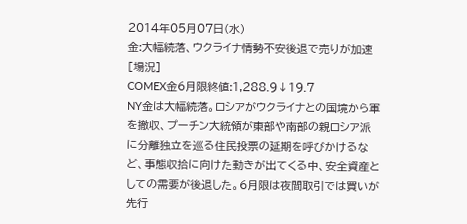2014年05月07日(水)
金:大幅続落、ウクライナ情勢不安後退で売りが加速
[場況]
COMEX金6月限終値:1,288.9↓19.7
NY金は大幅続落。ロシアがウクライナとの国境から軍を撤収、プーチン大統領が東部や南部の親ロシア派に分離独立を巡る住民投票の延期を呼びかけるなど、事態収拾に向けた動きが出てくる中、安全資産としての需要が後退した。6月限は夜間取引では買いが先行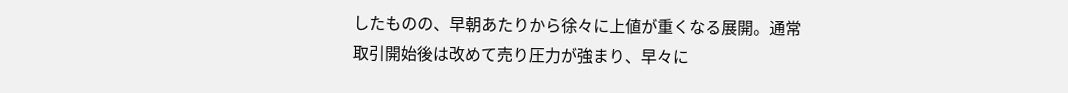したものの、早朝あたりから徐々に上値が重くなる展開。通常取引開始後は改めて売り圧力が強まり、早々に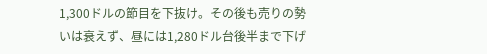1,300ドルの節目を下抜け。その後も売りの勢いは衰えず、昼には1,280ドル台後半まで下げ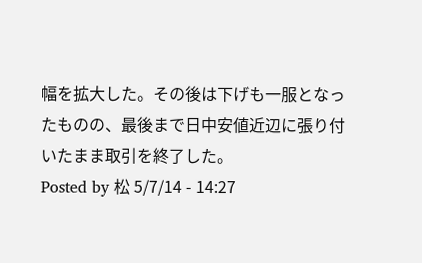幅を拡大した。その後は下げも一服となったものの、最後まで日中安値近辺に張り付いたまま取引を終了した。
Posted by 松 5/7/14 - 14:27